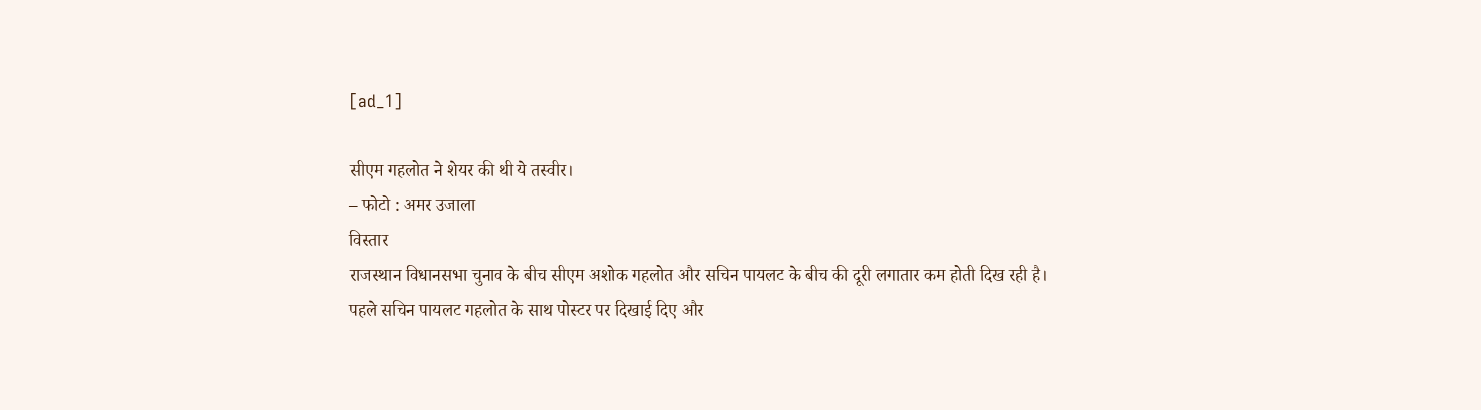[ad_1]

सीएम गहलोत ने शेयर की थी ये तस्वीर।
– फोटो : अमर उजाला
विस्तार
राजस्थान विधानसभा चुनाव के बीच सीएम अशोक गहलोत और सचिन पायलट के बीच की दूरी लगातार कम होती दिख रही है। पहले सचिन पायलट गहलोत के साथ पोस्टर पर दिखाई दिए और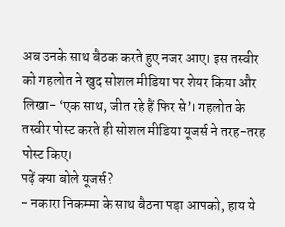अब उनके साथ बैठक करते हुए नजर आए। इस तस्वीर को गहलोत ने खुद सोशल मीडिया पर शेयर किया और लिखा- ‘एक साथ, जीत रहे हैं फिर से’। गहलोत के तस्वीर पोस्ट करते ही सोशल मीडिया यूजर्स ने तरह-तरह पोस्ट किए।
पढ़ें क्या बोले यूजर्स?
- नकारा निकम्मा के साथ बैठना पड़ा आपको, हाय ये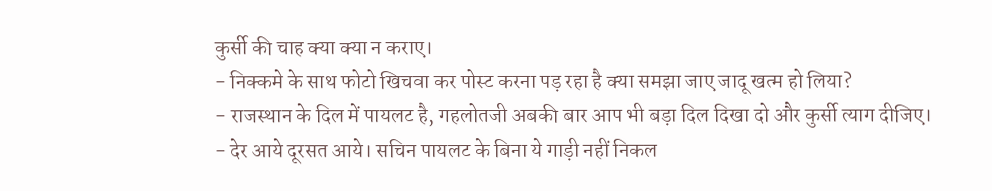कुर्सी की चाह क्या क्या न कराए।
- निक्कमे के साथ फोटो खिचवा कर पोस्ट करना पड़ रहा है क्या समझा जाए जादू खत्म हो लिया?
- राजस्थान के दिल में पायलट है, गहलोतजी अबकी बार आप भी बड़ा दिल दिखा दो और कुर्सी त्याग दीजिए।
- देर आये दूरसत आये। सचिन पायलट के बिना ये गाड़ी नहीं निकल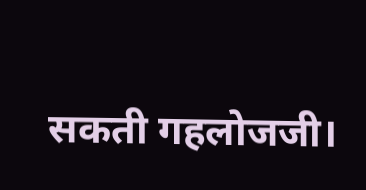सकती गहलोजजी।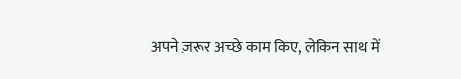अपने ज़रूर अच्छे काम किए, लेकिन साथ में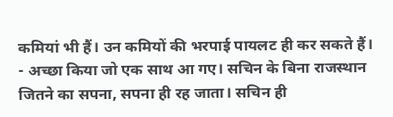कमियां भी हैं। उन कमियों की भरपाई पायलट ही कर सकते हैं।
- अच्छा किया जो एक साथ आ गए। सचिन के बिना राजस्थान जितने का सपना, सपना ही रह जाता। सचिन ही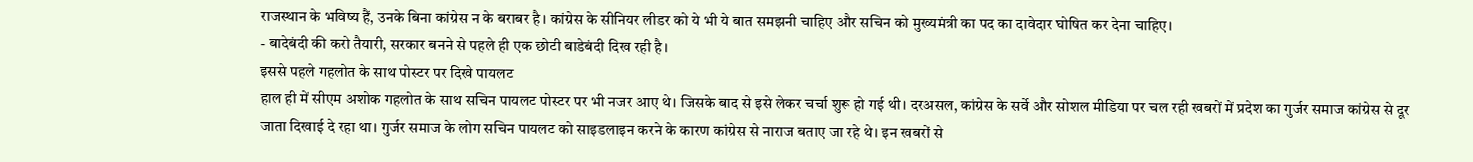राजस्थान के भविष्य हैं, उनके बिना कांग्रेस न के बराबर है। कांग्रेस के सीनियर लीडर को ये भी ये बात समझनी चाहिए और सचिन को मुख्यमंत्री का पद का दावेदार घोषित कर देना चाहिए।
- बादेबंदी की करो तैयारी, सरकार बनने से पहले ही एक छोटी बाडेबंदी दिख रही है।
इससे पहले गहलोत के साथ पोस्टर पर दिखे पायलट
हाल ही में सीएम अशोक गहलोत के साथ सचिन पायलट पोस्टर पर भी नजर आए थे। जिसके बाद से इसे लेकर चर्चा शुरू हो गई थी। दरअसल, कांग्रेस के सर्वे और सोशल मीडिया पर चल रही खबरों में प्रदेश का गुर्जर समाज कांग्रेस से दूर जाता दिखाई दे रहा था। गुर्जर समाज के लोग सचिन पायलट को साइडलाइन करने के कारण कांग्रेस से नाराज बताए जा रहे थे। इन खबरों से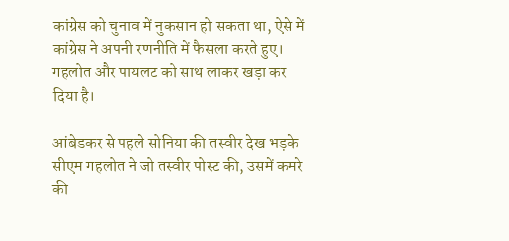कांग्रेस को चुनाव में नुकसान हो सकता था, ऐसे में कांग्रेस ने अपनी रणनीति में फैसला करते हुए। गहलोत और पायलट को साथ लाकर खड़ा कर दिया है।

आंबेडकर से पहले सोनिया की तस्वीर देख भड़के
सीएम गहलोत ने जो तस्वीर पोस्ट की, उसमें कमरे की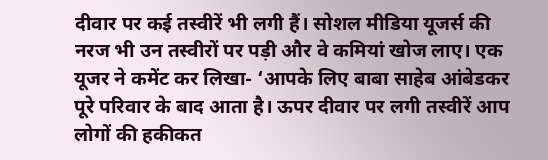दीवार पर कई तस्वीरें भी लगी हैं। सोशल मीडिया यूजर्स की नरज भी उन तस्वीरों पर पड़ी और वे कमियां खोज लाए। एक यूजर ने कमेंट कर लिखा- ‘आपके लिए बाबा साहेब आंबेडकर पूरे परिवार के बाद आता है। ऊपर दीवार पर लगी तस्वीरें आप लोगों की हकीकत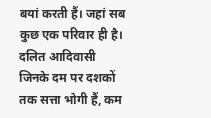बयां करती हैं। जहां सब कुछ एक परिवार ही है। दलित आदिवासी जिनके दम पर दशकों तक सत्ता भोगी हैं, कम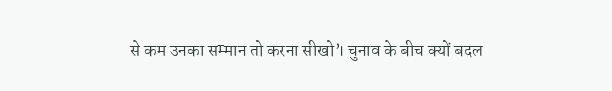से कम उनका सम्मान तो करना सीखो’। चुनाव के बीच क्यों बदल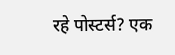रहे पोस्टर्स? एक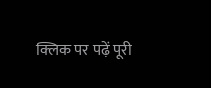क्लिक पर पढ़ें पूरी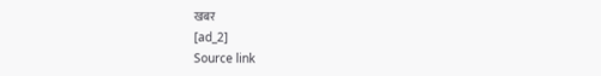खबर
[ad_2]
Source link